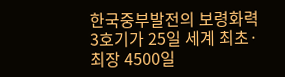한국중부발전의 보령화력 3호기가 25일 세계 최초·최장 4500일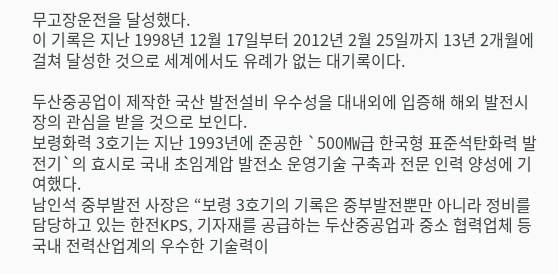무고장운전을 달성했다.
이 기록은 지난 1998년 12월 17일부터 2012년 2월 25일까지 13년 2개월에 걸쳐 달성한 것으로 세계에서도 유례가 없는 대기록이다.

두산중공업이 제작한 국산 발전설비 우수성을 대내외에 입증해 해외 발전시장의 관심을 받을 것으로 보인다.
보령화력 3호기는 지난 1993년에 준공한 `500㎿급 한국형 표준석탄화력 발전기`의 효시로 국내 초임계압 발전소 운영기술 구축과 전문 인력 양성에 기여했다.
남인석 중부발전 사장은 “보령 3호기의 기록은 중부발전뿐만 아니라 정비를 담당하고 있는 한전KPS, 기자재를 공급하는 두산중공업과 중소 협력업체 등 국내 전력산업계의 우수한 기술력이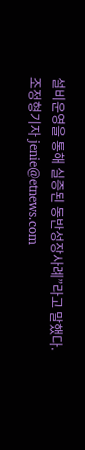설비운영을 통해 실증된 동반성장사례”라고 말했다.
조정형기자 jenie@etnews.com